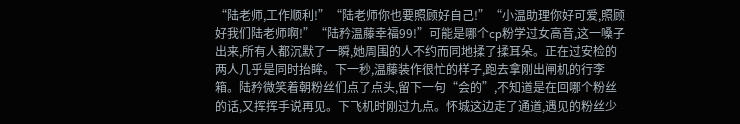“陆老师,工作顺利!”“陆老师你也要照顾好自己!”“小温助理你好可爱,照顾好我们陆老师啊!”“陆矜温藤幸福99!”可能是哪个cp粉学过女高音,这一嗓子出来,所有人都沉默了一瞬,她周围的人不约而同地揉了揉耳朵。正在过安检的两人几乎是同时抬眸。下一秒,温藤装作很忙的样子,跑去拿刚出闸机的行李箱。陆矜微笑着朝粉丝们点了点头,留下一句“会的”,不知道是在回哪个粉丝的话,又挥挥手说再见。下飞机时刚过九点。怀城这边走了通道,遇见的粉丝少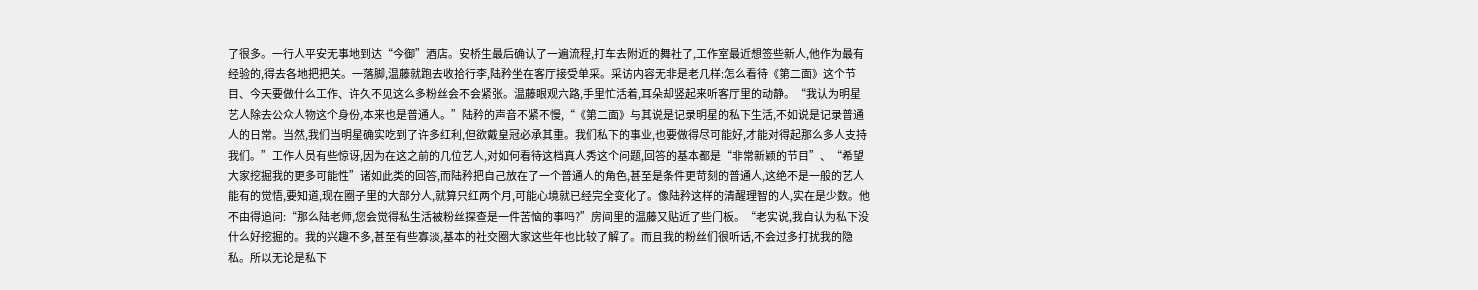了很多。一行人平安无事地到达“今御”酒店。安桥生最后确认了一遍流程,打车去附近的舞社了,工作室最近想签些新人,他作为最有经验的,得去各地把把关。一落脚,温藤就跑去收拾行李,陆矜坐在客厅接受单采。采访内容无非是老几样:怎么看待《第二面》这个节目、今天要做什么工作、许久不见这么多粉丝会不会紧张。温藤眼观六路,手里忙活着,耳朵却竖起来听客厅里的动静。“我认为明星艺人除去公众人物这个身份,本来也是普通人。”陆矜的声音不紧不慢,“《第二面》与其说是记录明星的私下生活,不如说是记录普通人的日常。当然,我们当明星确实吃到了许多红利,但欲戴皇冠必承其重。我们私下的事业,也要做得尽可能好,才能对得起那么多人支持我们。”工作人员有些惊讶,因为在这之前的几位艺人,对如何看待这档真人秀这个问题,回答的基本都是“非常新颖的节目”、“希望大家挖掘我的更多可能性”诸如此类的回答,而陆矜把自己放在了一个普通人的角色,甚至是条件更苛刻的普通人,这绝不是一般的艺人能有的觉悟,要知道,现在圈子里的大部分人,就算只红两个月,可能心境就已经完全变化了。像陆矜这样的清醒理智的人,实在是少数。他不由得追问:“那么陆老师,您会觉得私生活被粉丝探查是一件苦恼的事吗?”房间里的温藤又贴近了些门板。“老实说,我自认为私下没什么好挖掘的。我的兴趣不多,甚至有些寡淡,基本的社交圈大家这些年也比较了解了。而且我的粉丝们很听话,不会过多打扰我的隐私。所以无论是私下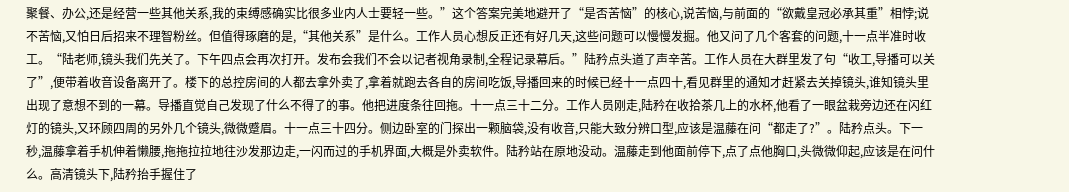聚餐、办公,还是经营一些其他关系,我的束缚感确实比很多业内人士要轻一些。”这个答案完美地避开了“是否苦恼”的核心,说苦恼,与前面的“欲戴皇冠必承其重”相悖;说不苦恼,又怕日后招来不理智粉丝。但值得琢磨的是,“其他关系”是什么。工作人员心想反正还有好几天,这些问题可以慢慢发掘。他又问了几个客套的问题,十一点半准时收工。“陆老师,镜头我们先关了。下午四点会再次打开。发布会我们不会以记者视角录制,全程记录幕后。”陆矜点头道了声辛苦。工作人员在大群里发了句“收工,导播可以关了”,便带着收音设备离开了。楼下的总控房间的人都去拿外卖了,拿着就跑去各自的房间吃饭,导播回来的时候已经十一点四十,看见群里的通知才赶紧去关掉镜头,谁知镜头里出现了意想不到的一幕。导播直觉自己发现了什么不得了的事。他把进度条往回拖。十一点三十二分。工作人员刚走,陆矜在收拾茶几上的水杯,他看了一眼盆栽旁边还在闪红灯的镜头,又环顾四周的另外几个镜头,微微蹙眉。十一点三十四分。侧边卧室的门探出一颗脑袋,没有收音,只能大致分辨口型,应该是温藤在问“都走了?”。陆矜点头。下一秒,温藤拿着手机伸着懒腰,拖拖拉拉地往沙发那边走,一闪而过的手机界面,大概是外卖软件。陆矜站在原地没动。温藤走到他面前停下,点了点他胸口,头微微仰起,应该是在问什么。高清镜头下,陆矜抬手握住了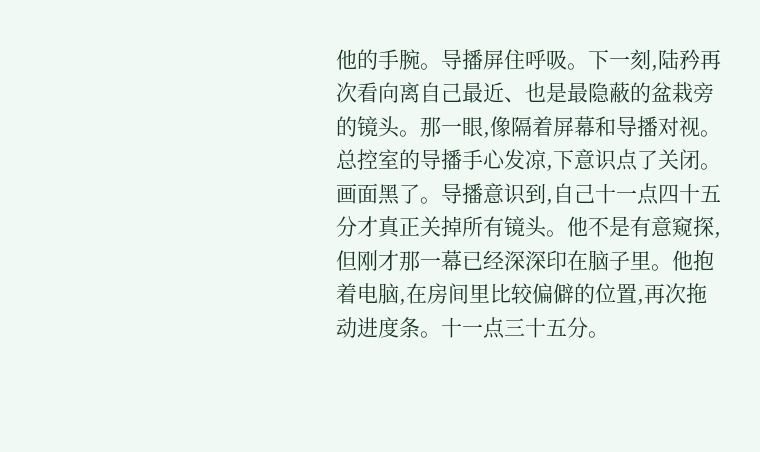他的手腕。导播屏住呼吸。下一刻,陆矜再次看向离自己最近、也是最隐蔽的盆栽旁的镜头。那一眼,像隔着屏幕和导播对视。总控室的导播手心发凉,下意识点了关闭。画面黑了。导播意识到,自己十一点四十五分才真正关掉所有镜头。他不是有意窥探,但刚才那一幕已经深深印在脑子里。他抱着电脑,在房间里比较偏僻的位置,再次拖动进度条。十一点三十五分。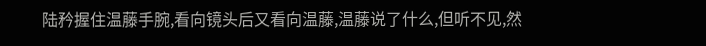陆矜握住温藤手腕,看向镜头后又看向温藤,温藤说了什么,但听不见,然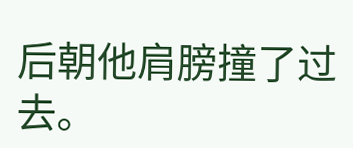后朝他肩膀撞了过去。